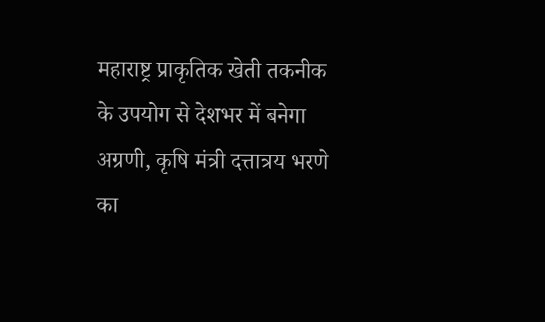महाराष्ट्र प्राकृतिक खेती तकनीक के उपयोग से देशभर में बनेगा अग्रणी, कृषि मंत्री दत्तात्रय भरणे का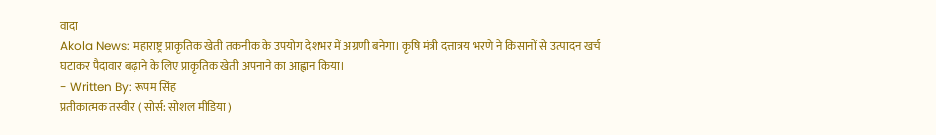वादा
Akola News: महाराष्ट्र प्राकृतिक खेती तकनीक के उपयोग देशभर में अग्रणी बनेगा। कृषि मंत्री दत्तात्रय भरणे ने किसानों से उत्पादन खर्च घटाकर पैदावार बढ़ाने के लिए प्राकृतिक खेती अपनाने का आह्वान किया।
- Written By: रूपम सिंह
प्रतीकात्मक तस्वीर ( सोर्स: सोशल मीडिया )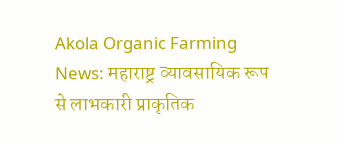Akola Organic Farming News: महाराष्ट्र व्यावसायिक रूप से लाभकारी प्राकृतिक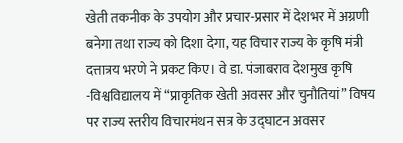खेती तकनीक के उपयोग और प्रचार-प्रसार में देशभर में अग्रणी बनेगा तथा राज्य को दिशा देगा, यह विचार राज्य के कृषि मंत्री दत्तात्रय भरणे ने प्रकट किए। वे डा. पंजाबराव देशमुख कृषि -विश्वविद्यालय में “प्राकृतिक खेती अवसर और चुनौतियां” विषय पर राज्य स्तरीय विचारमंथन सत्र के उद्घाटन अवसर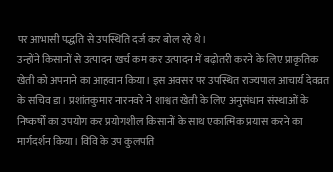पर आभासी पद्धति से उपस्थिति दर्ज कर बोल रहे थे।
उन्होंने किसानों से उत्पादन खर्च कम कर उत्पादन में बढ़ोतरी करने के लिए प्राकृतिक खेती को अपनाने का आहवान किया। इस अवसर पर उपस्थित राज्यपाल आचार्य देवव्रत के सचिव डा। प्रशांतकुमार नारनवरे ने शाश्वत खेती के लिए अनुसंधान संस्थाओं के निष्कर्षों का उपयोग कर प्रयोगशील किसानों के साथ एकात्मिक प्रयास करने का मार्गदर्शन किया। विवि के उप कुलपति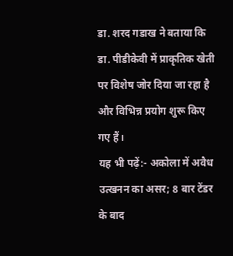डा. शरद गडाख ने बताया कि डा. पीडीकेवी में प्राकृतिक खेती पर विशेष जोर दिया जा रहा है और विभिन्न प्रयोग शुरू किए गए हैं।
यह भी पढ़ें:- अकोला में अवैध उत्खनन का असर; 8 बार टेंडर के बाद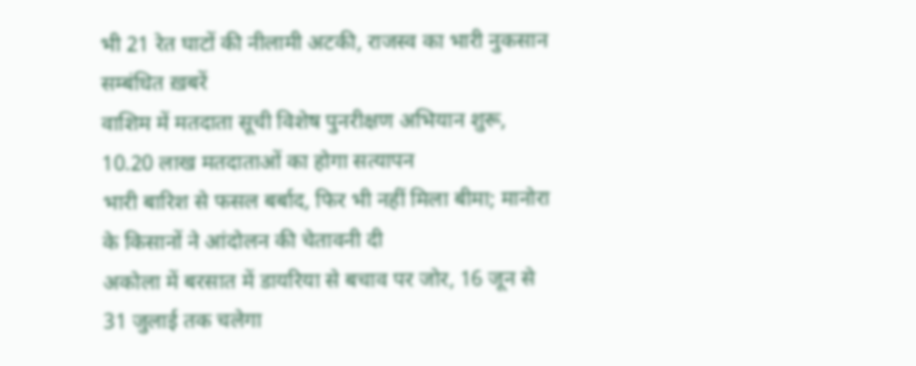भी 21 रेत घाटों की नीलामी अटकी, राजस्व का भारी नुकसान
सम्बंधित ख़बरें
वाशिम में मतदाता सूची विशेष पुनरीक्षण अभियान शुरू, 10.20 लाख मतदाताओं का होगा सत्यापन
भारी बारिश से फसल बर्बाद, फिर भी नहीं मिला बीमा; मानोरा के किसानों ने आंदोलन की चेतावनी दी
अकोला में बरसात में डायरिया से बचाव पर जोर, 16 जून से 31 जुलाई तक चलेगा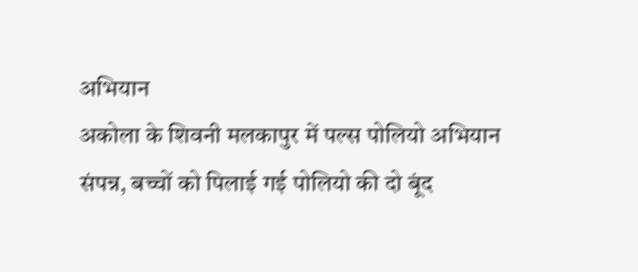अभियान
अकोला के शिवनी मलकापुर में पल्स पोलियो अभियान संपन्न, बच्चों को पिलाई गई पोलियो की दो बूंद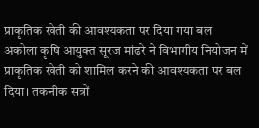प्राकृतिक खेती की आवश्यकता पर दिया गया बल
अकोला कृषि आयुक्त सूरज मांढरे ने विभागीय नियोजन में प्राकृतिक खेती को शामिल करने की आवश्यकता पर बल दिया। तकनीक सत्रों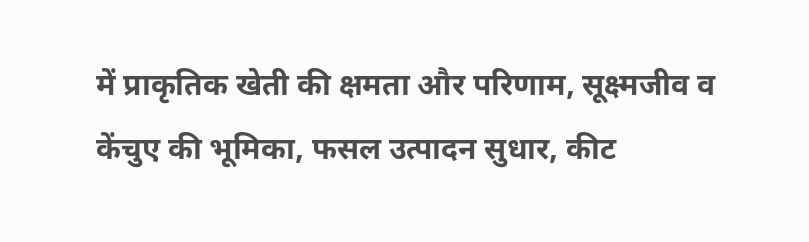में प्राकृतिक खेती की क्षमता और परिणाम, सूक्ष्मजीव व केंचुए की भूमिका, फसल उत्पादन सुधार, कीट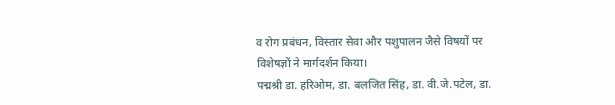व रोग प्रबंधन, विस्तार सेवा और पशुपालन जैसे विषयों पर विशेषज्ञों ने मार्गदर्शन किया।
पद्मश्री डा. हरिओम, डा. बलजित सिंह, डा. वी.जे.पटेल, डा.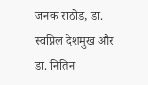जनक राठोड, डा. स्वप्निल देशमुख और डा. नितिन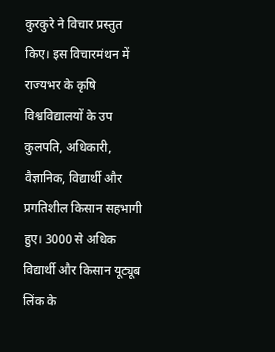कुरकुरे ने विचार प्रस्तुत किए। इस विचारमंथन में राज्यभर के कृषि विश्वविद्यालयों के उप कुलपति, अधिकारी, वैज्ञानिक, विद्यार्थी और प्रगतिशील किसान सहभागी हुए। 3000 से अधिक विद्यार्थी और किसान यूट्यूब लिंक के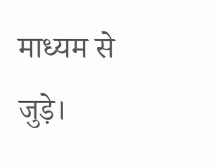माध्यम से जुड़े।